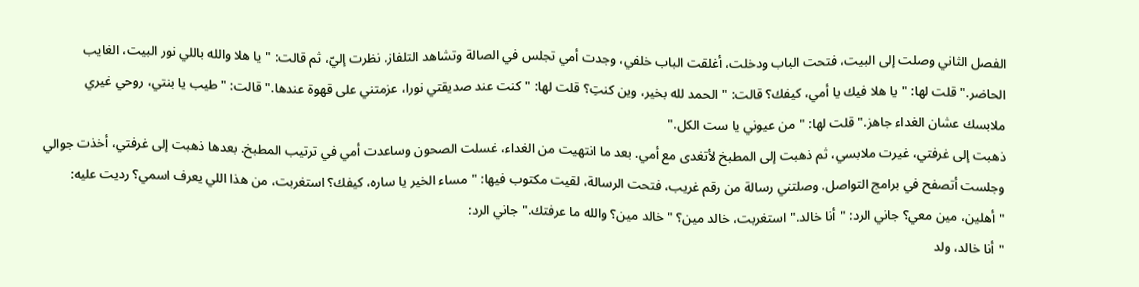الفصل الثاني وصلت إلى البيت، فتحت الباب ودخلت، أغلقت الباب خلفي، وجدت أمي تجلس في الصالة وتشاهد التلفاز. نظرت إليّ، ثم قالت: "يا هلا والله باللي نور البيت، الغايب الحاضر." قلت لها: "يا هلا فيك يا أمي، كيفك؟ قالت: "الحمد لله بخير، وين كنتِ؟ قلت لها: "كنت عند صديقتي نورا، عزمتني على قهوة عندها." قالت: "طيب يا بنتي، روحي غيري ملابسك عشان الغداء جاهز." قلت لها: "من عيوني يا ست الكل."
ذهبت إلى غرفتي، غيرت ملابسي، ثم ذهبت إلى المطبخ لأتغدى مع أمي. بعد ما انتهيت من الغداء، غسلت الصحون وساعدت أمي في ترتيب المطبخ. بعدها ذهبت إلى غرفتي، أخذت جوالي وجلست أتصفح في برامج التواصل. وصلتني رسالة من رقم غريب، فتحت الرسالة، لقيت مكتوب فيها: "مساء الخير يا ساره، كيفك؟ استغربت، من هذا اللي يعرف اسمي؟ رديت عليه: "أهلين، مين معي؟ جاني الرد: "أنا خالد." استغربت، خالد مين؟ "خالد مين؟ والله ما عرفتك." جاني الرد:
"أنا خالد، ولد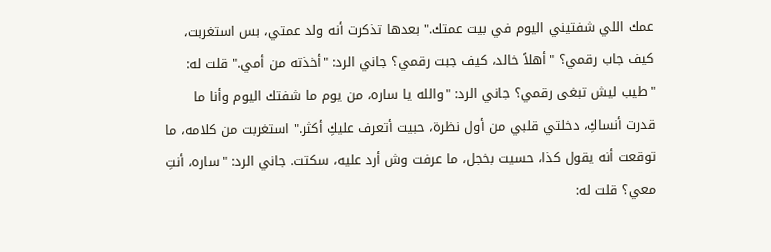عمك اللي شفتيني اليوم في بيت عمتك." بعدها تذكرت أنه ولد عمتي، بس استغربت، كيف جاب رقمي؟ "أهلاً خالد، كيف جبت رقمي؟ جاني الرد: "أخذته من أمي." قلت له: "طيب ليش تبغى رقمي؟ جاني الرد: "والله يا ساره، من يوم ما شفتك اليوم وأنا ما قدرت أنساكِ، دخلتي قلبي من أول نظرة، حبيت أتعرف عليكِ أكثر." استغربت من كلامه، ما توقعت أنه يقول كذا، حسيت بخجل، ما عرفت وش أرد عليه، سكتت. جاني الرد: "ساره، أنتِ معي؟ قلت له: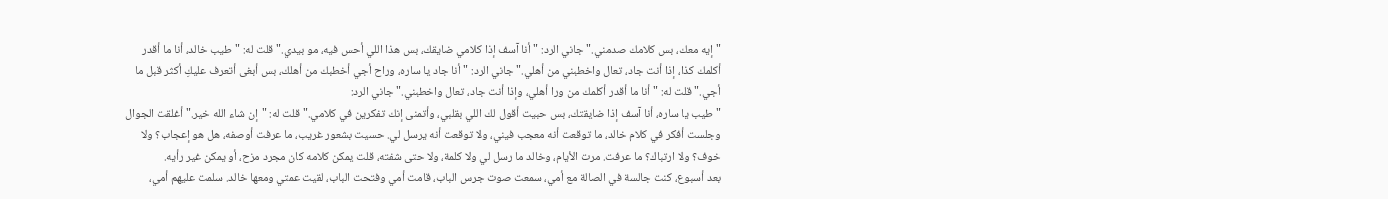"إيه معك، بس كلامك صدمني." جاني الرد: "أنا آسف إذا كلامي ضايقك، بس هذا اللي أحس فيه، مو بيدي." قلت له: "طيب خالد، أنا ما أقدر أكلمك كذا، إذا أنت جاد، تعال واخطبني من أهلي." جاني الرد: "أنا جاد يا ساره، وراح أجي أخطبك من أهلك، بس أبغى أتعرف عليكِ أكثر قبل ما أجي." قلت له: "أنا ما أقدر أكلمك من ورا أهلي، وإذا أنت جاد، تعال واخطبني." جاني الرد:
"طيب يا ساره، أنا آسف إذا ضايقتك، بس حبيت أقول لك اللي بقلبي، وأتمنى إنك تفكرين في كلامي." قلت له: "إن شاء الله خير." أغلقت الجوال وجلست أفكر في كلام خالد، ما توقعت أنه معجب فيني، ولا توقعت أنه يرسل لي. حسيت بشعور غريب، ما عرفت أوصفه، هل هو إعجاب؟ ولا خوف؟ ولا ارتباك؟ ما عرفت. مرت الأيام، وخالد ما رسل لي ولا كلمة، ولا حتى شفته، قلت يمكن كلامه كان مجرد مزح، أو يمكن غير رأيه.
بعد أسبوع، كنت جالسة في الصالة مع أمي، سمعت صوت جرس الباب، قامت أمي وفتحت الباب، لقيت عمتي ومعها خالد. سلمت عليهم أمي،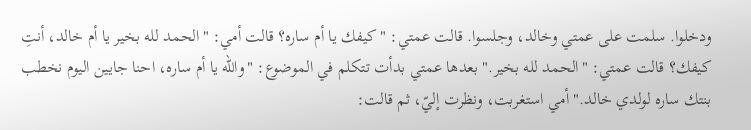ودخلوا. سلمت على عمتي وخالد، وجلسوا. قالت عمتي: "كيفك يا أم ساره؟ قالت أمي: "الحمد لله بخير يا أم خالد، أنتِ كيفك؟ قالت عمتي: "الحمد لله بخير." بعدها عمتي بدأت تتكلم في الموضوع: "والله يا أم ساره، احنا جايين اليوم نخطب بنتك ساره لولدي خالد." أمي استغربت، ونظرت إليّ، ثم قالت: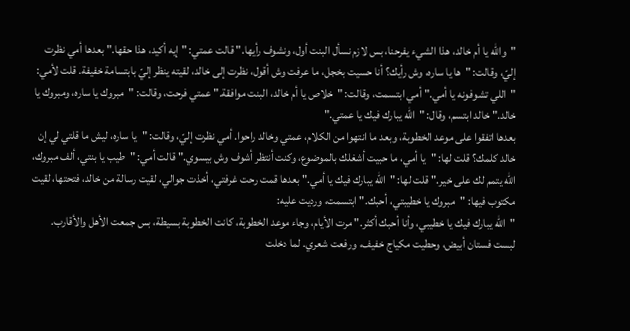"والله يا أم خالد، هذا الشيء يفرحنا، بس لازم نسأل البنت أول، ونشوف رأيها." قالت عمتي: "إيه أكيد، هذا حقها." بعدها أمي نظرت إليّ، وقالت: "ها يا ساره، وش رأيك؟ أنا حسيت بخجل، ما عرفت وش أقول، نظرت إلى خالد، لقيته ينظر إليّ بابتسامة خفيفة. قلت لأمي: "اللي تشوفونه يا أمي." أمي ابتسمت، وقالت: "خلاص يا أم خالد، البنت موافقة." عمتي فرحت، وقالت: "مبروك يا ساره، ومبروك يا خالد." خالد ابتسم، وقال: "الله يبارك فيك يا عمتي."
بعدها اتفقوا على موعد الخطوبة، وبعد ما انتهوا من الكلام، عمتي وخالد راحوا. أمي نظرت إليّ، وقالت: "يا ساره، ليش ما قلتي لي إن خالد كلمك؟ قلت لها: "يا أمي، ما حبيت أشغلك بالموضوع، وكنت أنتظر أشوف وش بيسوي." قالت أمي: "طيب يا بنتي، ألف مبروك، الله يتمم لك على خير." قلت لها: "الله يبارك فيك يا أمي." بعدها قمت رحت غرفتي، أخذت جوالي، لقيت رسالة من خالد، فتحتها، لقيت مكتوب فيها: "مبروك يا خطيبتي، أحبك." ابتسمت، ورديت عليه:
"الله يبارك فيك يا خطيبي، وأنا أحبك أكثر." مرت الأيام، وجاء موعد الخطوبة، كانت الخطوبة بسيطة، بس جمعت الأهل والأقارب. لبست فستان أبيض، وحطيت مكياج خفيف، ورفعت شعري. لما دخلت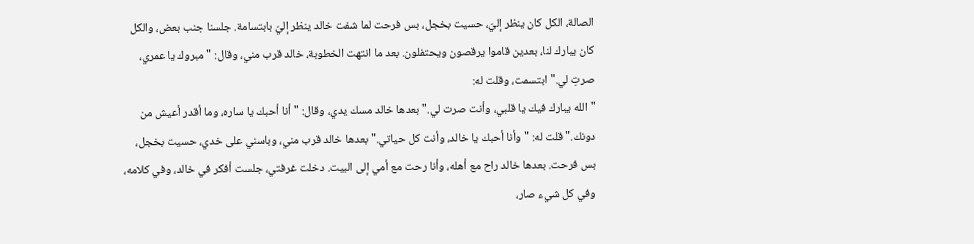الصالة، الكل كان ينظر إليّ، حسيت بخجل، بس فرحت لما شفت خالد ينظر إليّ بابتسامة. جلسنا جنب بعض، والكل كان يبارك لنا، بعدين قاموا يرقصون ويحتفلون. بعد ما انتهت الخطوبة، خالد قرب مني، وقال: "مبروك يا عمري، صرتِ لي." ابتسمت، وقلت له:
"الله يبارك فيك يا قلبي، وأنت صرت لي." بعدها خالد مسك يدي، وقال: "أنا أحبك يا ساره، وما أقدر أعيش من دونك." قلت له: "وأنا أحبك يا خالد، وأنت كل حياتي." بعدها خالد قرب مني، وباسني على خدي، حسيت بخجل، بس فرحت. بعدها خالد راح مع أهله، وأنا رحت مع أمي إلى البيت. دخلت غرفتي، جلست أفكر في خالد، وفي كلامه، وفي كل شيء صار،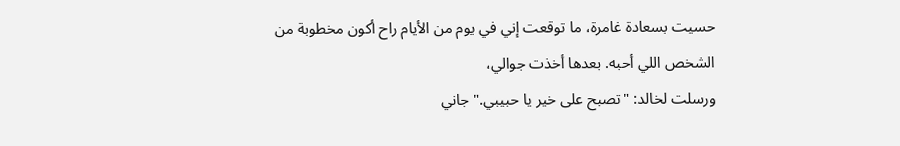حسيت بسعادة غامرة، ما توقعت إني في يوم من الأيام راح أكون مخطوبة من الشخص اللي أحبه. بعدها أخذت جوالي،
ورسلت لخالد: "تصبح على خير يا حبيبي." جاني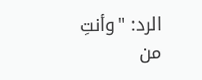الرد: "وأنتِ من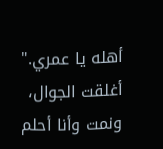أهله يا عمري." أغلقت الجوال، ونمت وأنا أحلم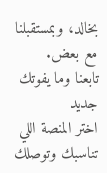بخالد، وبمستقبلنا مع بعض.
تابعنا وما يفوتك جديد
اختر المنصة اللي تناسبك وتوصلك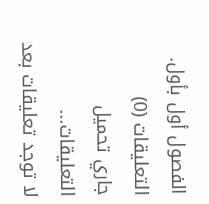الفصول أول بأول.
التعليقات (0)
جاري تحميل التعليقات...
لا توجد تعليقات بعد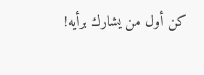كن أول من يشارك برأيه!